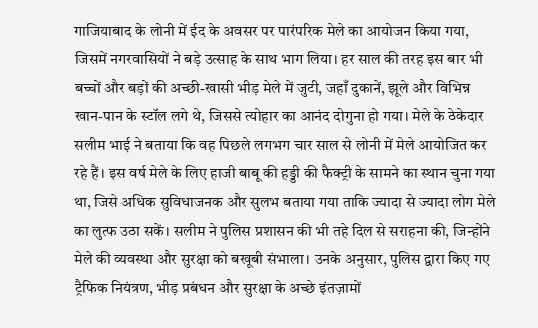गाजियाबाद के लोनी में ईद के अवसर पर पारंपरिक मेले का आयोजन किया गया, जिसमें नगरवासियों ने बड़े उत्साह के साथ भाग लिया। हर साल की तरह इस बार भी बच्चों और बड़ों की अच्छी-खासी भीड़ मेले में जुटी, जहाँ दुकानें, झूले और विभिन्न खान-पान के स्टॉल लगे थे, जिससे त्योहार का आनंद दोगुना हो गया। मेले के ठेकेदार सलीम भाई ने बताया कि वह पिछले लगभग चार साल से लोनी में मेले आयोजित कर रहे हैं। इस वर्ष मेले के लिए हाजी बाबू की हड्डी की फैक्ट्री के सामने का स्थान चुना गया था, जिसे अधिक सुविधाजनक और सुलभ बताया गया ताकि ज्यादा से ज्यादा लोग मेले का लुत्फ उठा सकें। सलीम ने पुलिस प्रशासन की भी तहे दिल से सराहना की, जिन्होंने मेले की व्यवस्था और सुरक्षा को बखूबी संभाला। उनके अनुसार, पुलिस द्वारा किए गए ट्रैफिक नियंत्रण, भीड़ प्रबंधन और सुरक्षा के अच्छे इंतज़ामों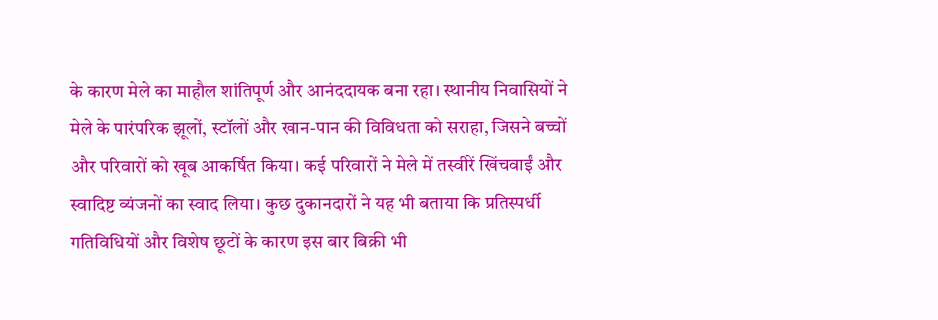के कारण मेले का माहौल शांतिपूर्ण और आनंददायक बना रहा। स्थानीय निवासियों ने मेले के पारंपरिक झूलों, स्टॉलों और खान-पान की विविधता को सराहा, जिसने बच्चों और परिवारों को खूब आकर्षित किया। कई परिवारों ने मेले में तस्वीरें खिंचवाईं और स्वादिष्ट व्यंजनों का स्वाद लिया। कुछ दुकानदारों ने यह भी बताया कि प्रतिस्पर्धी गतिविधियों और विशेष छूटों के कारण इस बार बिक्री भी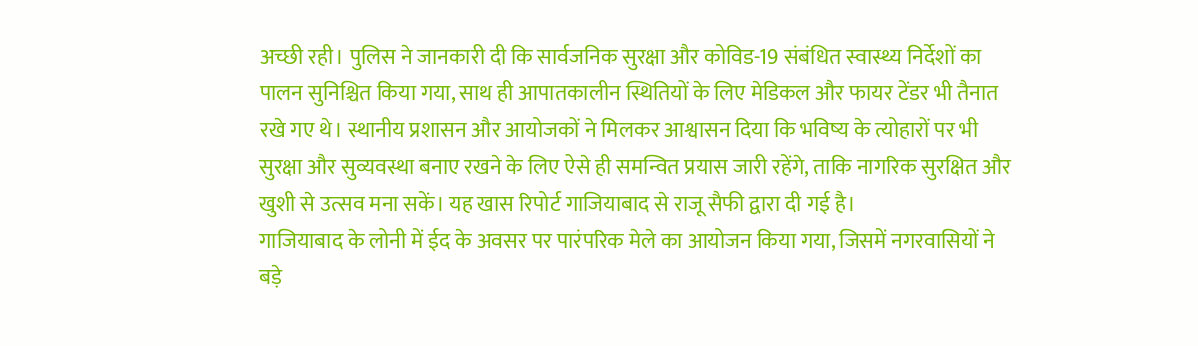अच्छी रही। पुलिस ने जानकारी दी कि सार्वजनिक सुरक्षा और कोविड-19 संबंधित स्वास्थ्य निर्देशों का पालन सुनिश्चित किया गया, साथ ही आपातकालीन स्थितियों के लिए मेडिकल और फायर टेंडर भी तैनात रखे गए थे। स्थानीय प्रशासन और आयोजकों ने मिलकर आश्वासन दिया कि भविष्य के त्योहारों पर भी सुरक्षा और सुव्यवस्था बनाए रखने के लिए ऐसे ही समन्वित प्रयास जारी रहेंगे, ताकि नागरिक सुरक्षित और खुशी से उत्सव मना सकें। यह खास रिपोर्ट गाजियाबाद से राजू सैफी द्वारा दी गई है।
गाजियाबाद के लोनी में ईद के अवसर पर पारंपरिक मेले का आयोजन किया गया, जिसमें नगरवासियों ने बड़े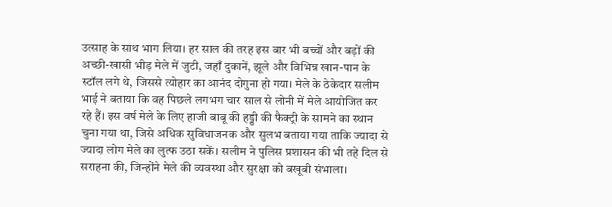उत्साह के साथ भाग लिया। हर साल की तरह इस बार भी बच्चों और बड़ों की अच्छी-खासी भीड़ मेले में जुटी, जहाँ दुकानें, झूले और विभिन्न खान-पान के स्टॉल लगे थे, जिससे त्योहार का आनंद दोगुना हो गया। मेले के ठेकेदार सलीम भाई ने बताया कि वह पिछले लगभग चार साल से लोनी में मेले आयोजित कर रहे हैं। इस वर्ष मेले के लिए हाजी बाबू की हड्डी की फैक्ट्री के सामने का स्थान चुना गया था, जिसे अधिक सुविधाजनक और सुलभ बताया गया ताकि ज्यादा से ज्यादा लोग मेले का लुत्फ उठा सकें। सलीम ने पुलिस प्रशासन की भी तहे दिल से सराहना की, जिन्होंने मेले की व्यवस्था और सुरक्षा को बखूबी संभाला।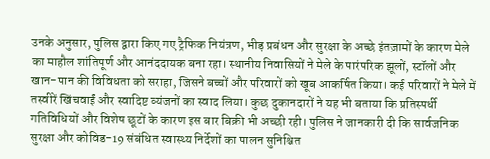उनके अनुसार, पुलिस द्वारा किए गए ट्रैफिक नियंत्रण, भीड़ प्रबंधन और सुरक्षा के अच्छे इंतज़ामों के कारण मेले का माहौल शांतिपूर्ण और आनंददायक बना रहा। स्थानीय निवासियों ने मेले के पारंपरिक झूलों, स्टॉलों और खान-पान की विविधता को सराहा, जिसने बच्चों और परिवारों को खूब आकर्षित किया। कई परिवारों ने मेले में तस्वीरें खिंचवाईं और स्वादिष्ट व्यंजनों का स्वाद लिया। कुछ दुकानदारों ने यह भी बताया कि प्रतिस्पर्धी गतिविधियों और विशेष छूटों के कारण इस बार बिक्री भी अच्छी रही। पुलिस ने जानकारी दी कि सार्वजनिक सुरक्षा और कोविड-19 संबंधित स्वास्थ्य निर्देशों का पालन सुनिश्चित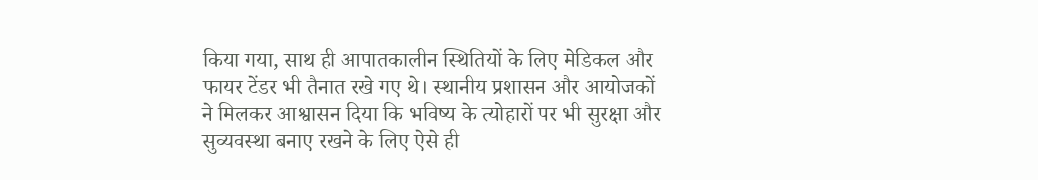किया गया, साथ ही आपातकालीन स्थितियों के लिए मेडिकल और फायर टेंडर भी तैनात रखे गए थे। स्थानीय प्रशासन और आयोजकों ने मिलकर आश्वासन दिया कि भविष्य के त्योहारों पर भी सुरक्षा और सुव्यवस्था बनाए रखने के लिए ऐसे ही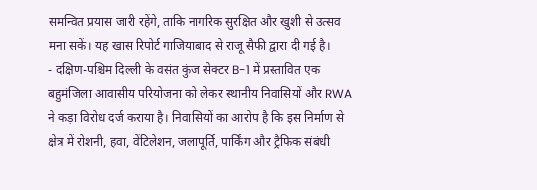समन्वित प्रयास जारी रहेंगे, ताकि नागरिक सुरक्षित और खुशी से उत्सव मना सकें। यह खास रिपोर्ट गाजियाबाद से राजू सैफी द्वारा दी गई है।
- दक्षिण-पश्चिम दिल्ली के वसंत कुंज सेक्टर B-1 में प्रस्तावित एक बहुमंजिला आवासीय परियोजना को लेकर स्थानीय निवासियों और RWA ने कड़ा विरोध दर्ज कराया है। निवासियों का आरोप है कि इस निर्माण से क्षेत्र में रोशनी, हवा, वेंटिलेशन, जलापूर्ति, पार्किंग और ट्रैफिक संबंधी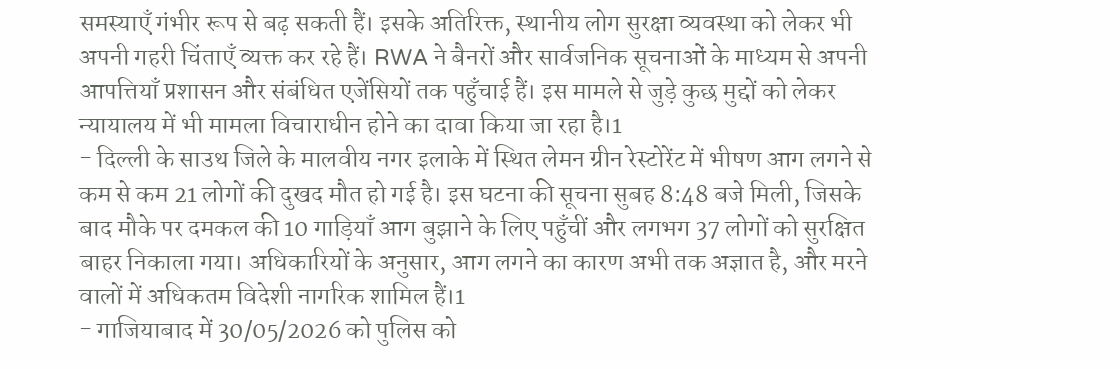समस्याएँ गंभीर रूप से बढ़ सकती हैं। इसके अतिरिक्त, स्थानीय लोग सुरक्षा व्यवस्था को लेकर भी अपनी गहरी चिंताएँ व्यक्त कर रहे हैं। RWA ने बैनरों और सार्वजनिक सूचनाओं के माध्यम से अपनी आपत्तियाँ प्रशासन और संबंधित एजेंसियों तक पहुँचाई हैं। इस मामले से जुड़े कुछ मुद्दों को लेकर न्यायालय में भी मामला विचाराधीन होने का दावा किया जा रहा है।1
- दिल्ली के साउथ जिले के मालवीय नगर इलाके में स्थित लेमन ग्रीन रेस्टोरेंट में भीषण आग लगने से कम से कम 21 लोगों की दुखद मौत हो गई है। इस घटना की सूचना सुबह 8:48 बजे मिली, जिसके बाद मौके पर दमकल की 10 गाड़ियाँ आग बुझाने के लिए पहुँचीं और लगभग 37 लोगों को सुरक्षित बाहर निकाला गया। अधिकारियों के अनुसार, आग लगने का कारण अभी तक अज्ञात है, और मरने वालों में अधिकतम विदेशी नागरिक शामिल हैं।1
- गाजियाबाद में 30/05/2026 को पुलिस को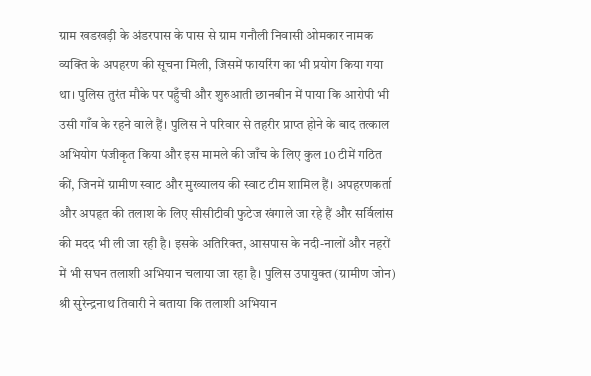ग्राम खडखड़ी के अंडरपास के पास से ग्राम गनौली निवासी ओमकार नामक व्यक्ति के अपहरण की सूचना मिली, जिसमें फायरिंग का भी प्रयोग किया गया था। पुलिस तुरंत मौके पर पहुँची और शुरुआती छानबीन में पाया कि आरोपी भी उसी गाँव के रहने वाले हैं। पुलिस ने परिवार से तहरीर प्राप्त होने के बाद तत्काल अभियोग पंजीकृत किया और इस मामले की जाँच के लिए कुल 10 टीमें गठित कीं, जिनमें ग्रामीण स्वाट और मुख्यालय की स्वाट टीम शामिल हैं। अपहरणकर्ता और अपहृत की तलाश के लिए सीसीटीवी फुटेज खंगाले जा रहे हैं और सर्विलांस की मदद भी ली जा रही है। इसके अतिरिक्त, आसपास के नदी-नालों और नहरों में भी सघन तलाशी अभियान चलाया जा रहा है। पुलिस उपायुक्त (ग्रामीण जोन) श्री सुरेन्द्रनाथ तिवारी ने बताया कि तलाशी अभियान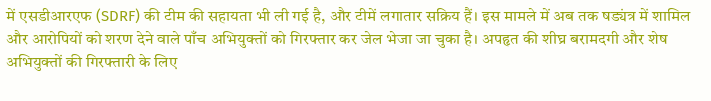में एसडीआरएफ (SDRF) की टीम की सहायता भी ली गई है, और टीमें लगातार सक्रिय हैं। इस मामले में अब तक षड्यंत्र में शामिल और आरोपियों को शरण देने वाले पाँच अभियुक्तों को गिरफ्तार कर जेल भेजा जा चुका है। अपहृत की शीघ्र बरामदगी और शेष अभियुक्तों की गिरफ्तारी के लिए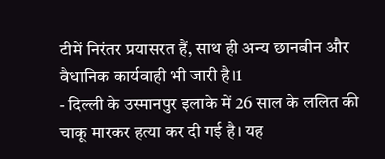टीमें निरंतर प्रयासरत हैं, साथ ही अन्य छानबीन और वैधानिक कार्यवाही भी जारी है।1
- दिल्ली के उस्मानपुर इलाके में 26 साल के ललित की चाकू मारकर हत्या कर दी गई है। यह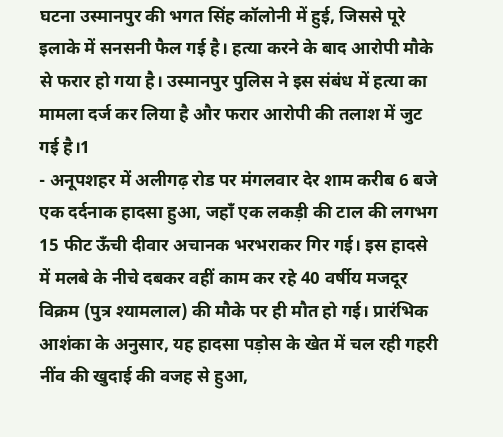घटना उस्मानपुर की भगत सिंह कॉलोनी में हुई, जिससे पूरे इलाके में सनसनी फैल गई है। हत्या करने के बाद आरोपी मौके से फरार हो गया है। उस्मानपुर पुलिस ने इस संबंध में हत्या का मामला दर्ज कर लिया है और फरार आरोपी की तलाश में जुट गई है।1
- अनूपशहर में अलीगढ़ रोड पर मंगलवार देर शाम करीब 6 बजे एक दर्दनाक हादसा हुआ, जहाँ एक लकड़ी की टाल की लगभग 15 फीट ऊँची दीवार अचानक भरभराकर गिर गई। इस हादसे में मलबे के नीचे दबकर वहीं काम कर रहे 40 वर्षीय मजदूर विक्रम (पुत्र श्यामलाल) की मौके पर ही मौत हो गई। प्रारंभिक आशंका के अनुसार, यह हादसा पड़ोस के खेत में चल रही गहरी नींव की खुदाई की वजह से हुआ,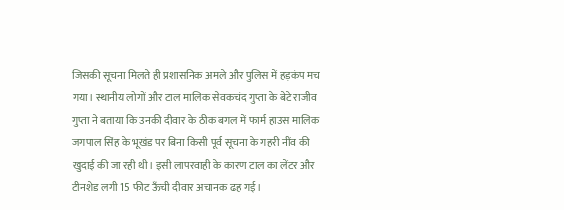जिसकी सूचना मिलते ही प्रशासनिक अमले और पुलिस में हड़कंप मच गया। स्थानीय लोगों और टाल मालिक सेवकचंद गुप्ता के बेटे राजीव गुप्ता ने बताया कि उनकी दीवार के ठीक बगल में फार्म हाउस मालिक जगपाल सिंह के भूखंड पर बिना किसी पूर्व सूचना के गहरी नींव की खुदाई की जा रही थी। इसी लापरवाही के कारण टाल का लेंटर और टीनशेड लगी 15 फीट ऊँची दीवार अचानक ढह गई।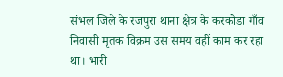संभल जिले के रजपुरा थाना क्षेत्र के करकोडा गाँव निवासी मृतक विक्रम उस समय वहीं काम कर रहा था। भारी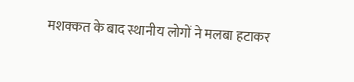मशक्कत के बाद स्थानीय लोगों ने मलबा हटाकर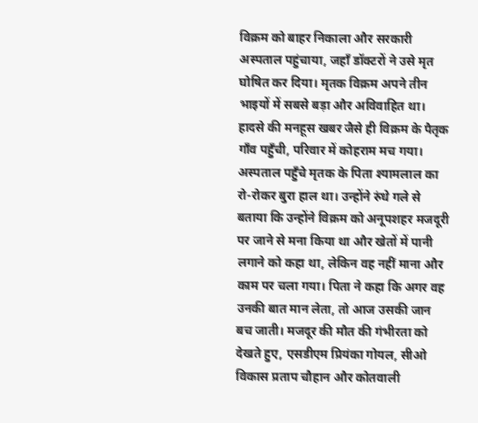विक्रम को बाहर निकाला और सरकारी अस्पताल पहुंचाया, जहाँ डॉक्टरों ने उसे मृत घोषित कर दिया। मृतक विक्रम अपने तीन भाइयों में सबसे बड़ा और अविवाहित था। हादसे की मनहूस खबर जैसे ही विक्रम के पैतृक गाँव पहुँची, परिवार में कोहराम मच गया। अस्पताल पहुँचे मृतक के पिता श्यामलाल का रो-रोकर बुरा हाल था। उन्होंने रुंधे गले से बताया कि उन्होंने विक्रम को अनूपशहर मजदूरी पर जाने से मना किया था और खेतों में पानी लगाने को कहा था, लेकिन वह नहीं माना और काम पर चला गया। पिता ने कहा कि अगर वह उनकी बात मान लेता, तो आज उसकी जान बच जाती। मजदूर की मौत की गंभीरता को देखते हुए, एसडीएम प्रियंका गोयल, सीओ विकास प्रताप चौहान और कोतवाली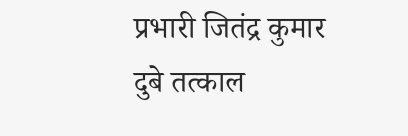प्रभारी जितंद्र कुमार दुबे तत्काल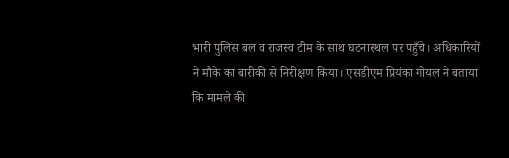भारी पुलिस बल व राजस्व टीम के साथ घटनास्थल पर पहुँचे। अधिकारियों ने मौके का बारीकी से निरीक्षण किया। एसडीएम प्रियंका गोयल ने बताया कि मामले की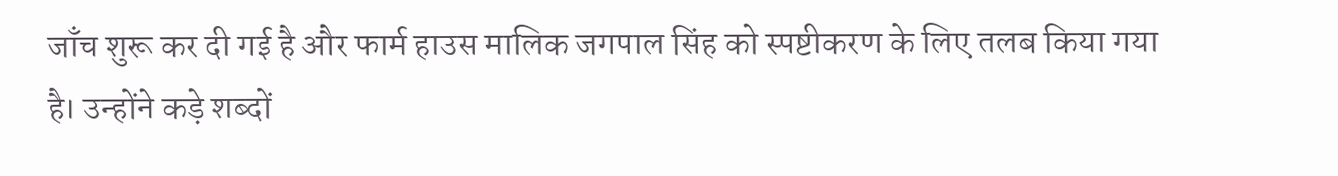जाँच शुरू कर दी गई है और फार्म हाउस मालिक जगपाल सिंह को स्पष्टीकरण के लिए तलब किया गया है। उन्होंने कड़े शब्दों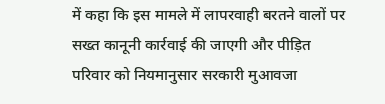में कहा कि इस मामले में लापरवाही बरतने वालों पर सख्त कानूनी कार्रवाई की जाएगी और पीड़ित परिवार को नियमानुसार सरकारी मुआवजा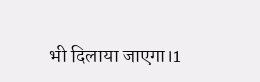भी दिलाया जाएगा।1